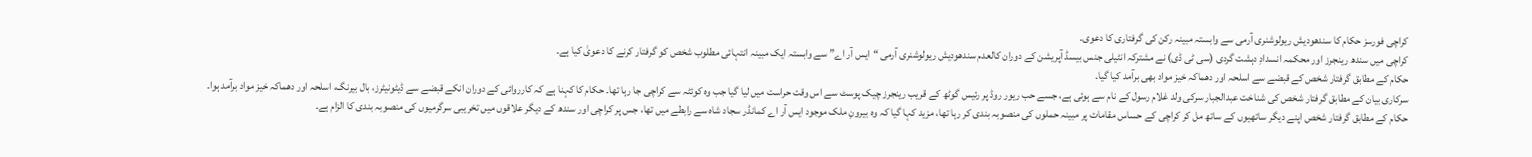کراچی فورسز حکام کا سندھودیش ریولوشنری آرمی سے وابستہ مبینہ رکن کی گرفتاری کا دعوی۔
کراچی میں سندھ رینجرز اور محکمہ انسدادِ دہشت گردی (سی ٹی ڈی) نے مشترکہ انٹیلی جنس بیسڈ آپریشن کے دوران کالعدم سندھودیش ریولوشنری آرمی “ایس آر اے” سے وابستہ ایک مبینہ انتہائی مطلوب شخص کو گرفتار کرنے کا دعویٰ کیا ہے۔
حکام کے مطابق گرفتار شخص کے قبضے سے اسلحہ اور دھماکہ خیز مواد بھی برآمد کیا گیا۔
سرکاری بیان کے مطابق گرفتار شخص کی شناخت عبدالجبار سرکی ولد غلام رسول کے نام سے ہوئی ہے، جسے حب ریور روڈ پر رئیس گوٹھ کے قریب رینجرز چیک پوسٹ سے اس وقت حراست میں لیا گیا جب وہ کوئٹہ سے کراچی جا رہا تھا۔ حکام کا کہنا ہے کہ کارروائی کے دوران انکے قبضے سے ڈیٹونیٹرز، بال بیرنگ، اسلحہ اور دھماکہ خیز مواد برآمد ہوا۔
حکام کے مطابق گرفتار شخص اپنے دیگر ساتھیوں کے ساتھ مل کر کراچی کے حساس مقامات پر مبینہ حملوں کی منصوبہ بندی کر رہا تھا، مزید کہا گیا کہ وہ بیرونِ ملک موجود ایس آر اے کمانڈر سجاد شاہ سے رابطے میں تھا، جس پر کراچی اور سندھ کے دیگر علاقوں میں تخریبی سرگرمیوں کی منصوبہ بندی کا الزام ہے۔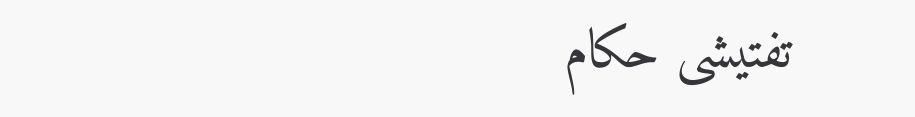تفتیشی حکام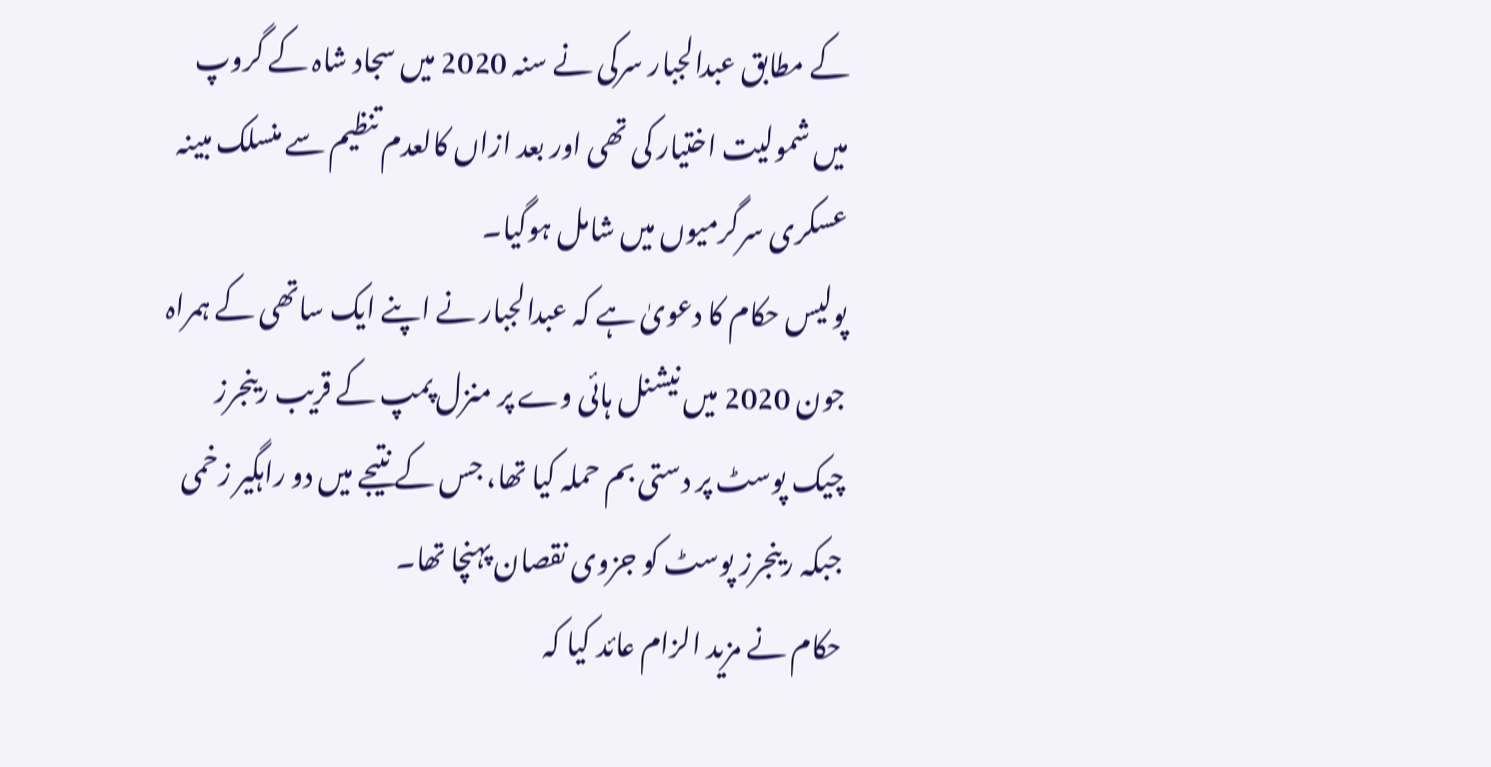کے مطابق عبدالجبار سرکی نے سنہ 2020 میں سجاد شاہ کے گروپ میں شمولیت اختیار کی تھی اور بعد ازاں کالعدم تنظیم سے منسلک مبینہ عسکری سرگرمیوں میں شامل ہوگیا۔
پولیس حکام کا دعویٰ ہے کہ عبدالجبار نے اپنے ایک ساتھی کے ہمراہ جون 2020 میں نیشنل ہائی وے پر منزل پمپ کے قریب رینجرز چیک پوسٹ پر دستی بم حملہ کیا تھا، جس کے نتیجے میں دو راہگیر زخمی جبکہ رینجرز پوسٹ کو جزوی نقصان پہنچا تھا۔
حکام نے مزید الزام عائد کیا کہ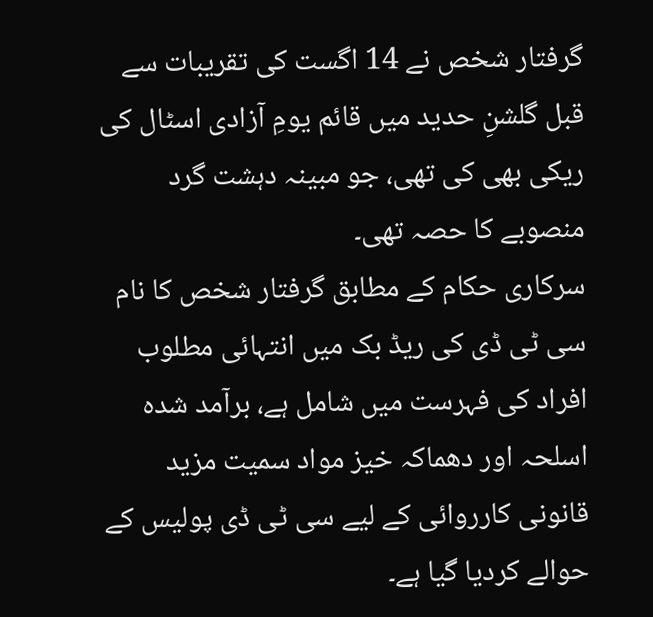گرفتار شخص نے 14 اگست کی تقریبات سے قبل گلشنِ حدید میں قائم یومِ آزادی اسٹال کی ریکی بھی کی تھی، جو مبینہ دہشت گرد منصوبے کا حصہ تھی۔
سرکاری حکام کے مطابق گرفتار شخص کا نام سی ٹی ڈی کی ریڈ بک میں انتہائی مطلوب افراد کی فہرست میں شامل ہے، برآمد شدہ اسلحہ اور دھماکہ خیز مواد سمیت مزید قانونی کارروائی کے لیے سی ٹی ڈی پولیس کے حوالے کردیا گیا ہے۔